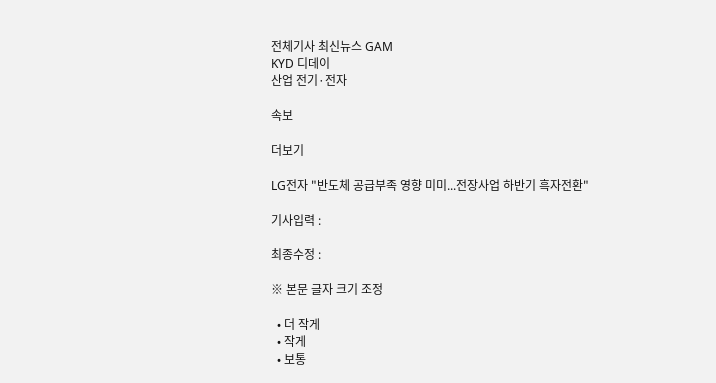전체기사 최신뉴스 GAM
KYD 디데이
산업 전기·전자

속보

더보기

LG전자 "반도체 공급부족 영향 미미...전장사업 하반기 흑자전환"

기사입력 :

최종수정 :

※ 본문 글자 크기 조정

  • 더 작게
  • 작게
  • 보통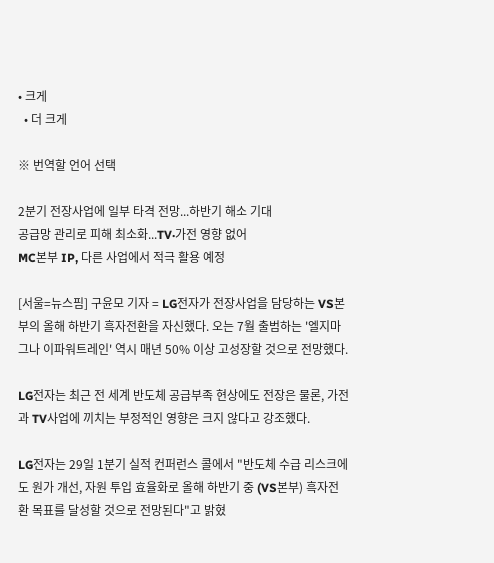• 크게
  • 더 크게

※ 번역할 언어 선택

2분기 전장사업에 일부 타격 전망...하반기 해소 기대
공급망 관리로 피해 최소화...TV·가전 영향 없어
MC본부 IP, 다른 사업에서 적극 활용 예정

[서울=뉴스핌] 구윤모 기자 = LG전자가 전장사업을 담당하는 VS본부의 올해 하반기 흑자전환을 자신했다. 오는 7월 출범하는 '엘지마그나 이파워트레인' 역시 매년 50% 이상 고성장할 것으로 전망했다.

LG전자는 최근 전 세계 반도체 공급부족 현상에도 전장은 물론, 가전과 TV사업에 끼치는 부정적인 영향은 크지 않다고 강조했다.

LG전자는 29일 1분기 실적 컨퍼런스 콜에서 "반도체 수급 리스크에도 원가 개선, 자원 투입 효율화로 올해 하반기 중 (VS본부) 흑자전환 목표를 달성할 것으로 전망된다"고 밝혔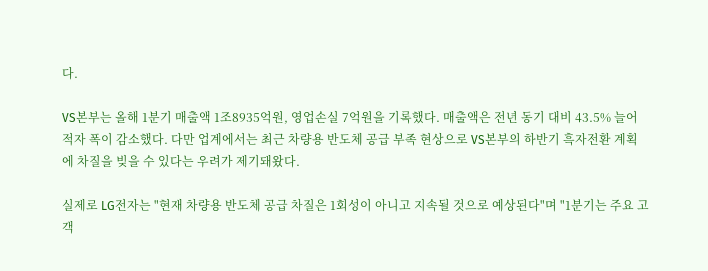다.

VS본부는 올해 1분기 매출액 1조8935억원, 영업손실 7억원을 기록했다. 매출액은 전년 동기 대비 43.5% 늘어 적자 폭이 감소했다. 다만 업계에서는 최근 차량용 반도체 공급 부족 현상으로 VS본부의 하반기 흑자전환 계획에 차질을 빚을 수 있다는 우려가 제기돼왔다.

실제로 LG전자는 "현재 차량용 반도체 공급 차질은 1회성이 아니고 지속될 것으로 예상된다"며 "1분기는 주요 고객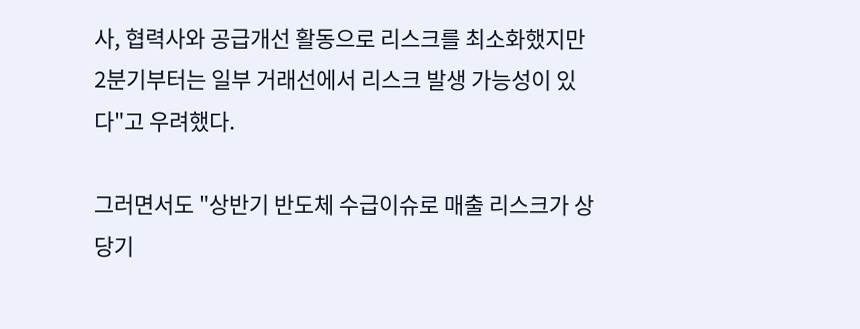사, 협력사와 공급개선 활동으로 리스크를 최소화했지만 2분기부터는 일부 거래선에서 리스크 발생 가능성이 있다"고 우려했다.

그러면서도 "상반기 반도체 수급이슈로 매출 리스크가 상당기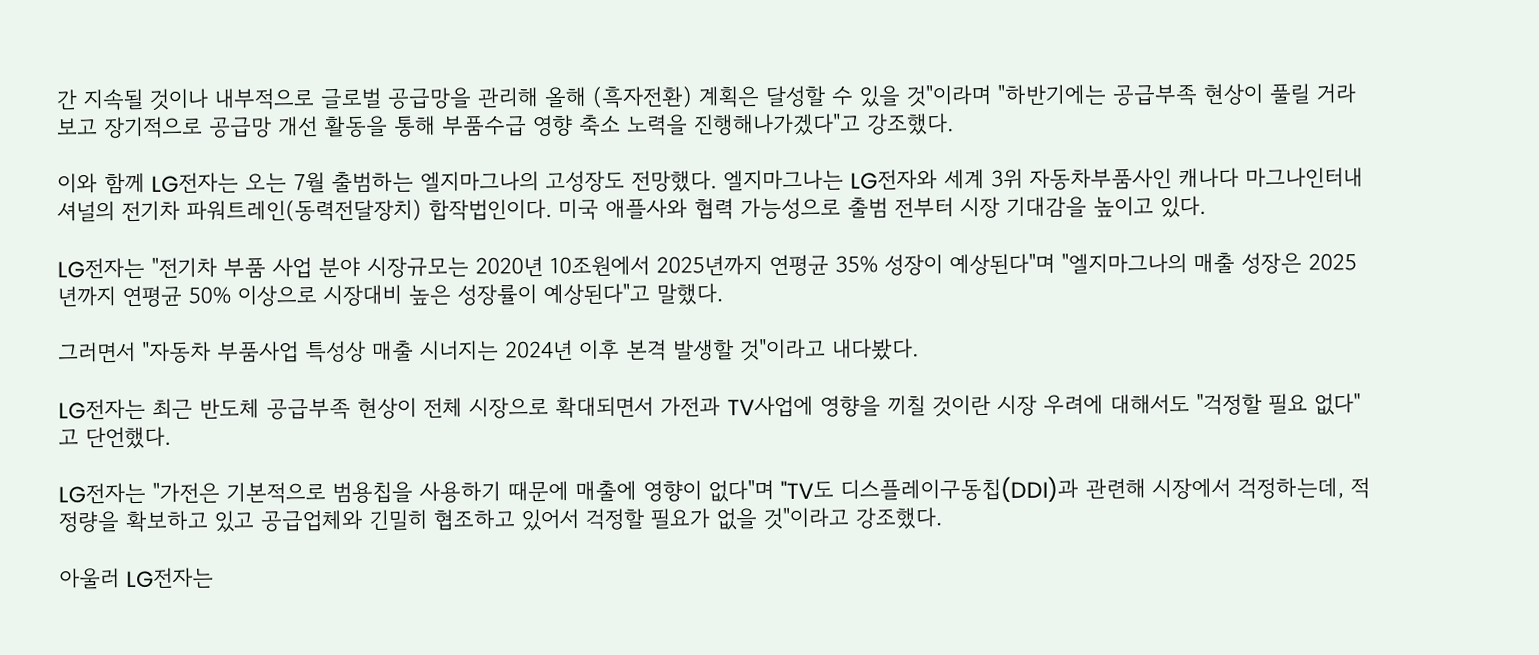간 지속될 것이나 내부적으로 글로벌 공급망을 관리해 올해 (흑자전환) 계획은 달성할 수 있을 것"이라며 "하반기에는 공급부족 현상이 풀릴 거라 보고 장기적으로 공급망 개선 활동을 통해 부품수급 영향 축소 노력을 진행해나가겠다"고 강조했다.

이와 함께 LG전자는 오는 7월 출범하는 엘지마그나의 고성장도 전망했다. 엘지마그나는 LG전자와 세계 3위 자동차부품사인 캐나다 마그나인터내셔널의 전기차 파워트레인(동력전달장치) 합작법인이다. 미국 애플사와 협력 가능성으로 출범 전부터 시장 기대감을 높이고 있다.

LG전자는 "전기차 부품 사업 분야 시장규모는 2020년 10조원에서 2025년까지 연평균 35% 성장이 예상된다"며 "엘지마그나의 매출 성장은 2025년까지 연평균 50% 이상으로 시장대비 높은 성장률이 예상된다"고 말했다.

그러면서 "자동차 부품사업 특성상 매출 시너지는 2024년 이후 본격 발생할 것"이라고 내다봤다.

LG전자는 최근 반도체 공급부족 현상이 전체 시장으로 확대되면서 가전과 TV사업에 영향을 끼칠 것이란 시장 우려에 대해서도 "걱정할 필요 없다"고 단언했다.

LG전자는 "가전은 기본적으로 범용칩을 사용하기 때문에 매출에 영향이 없다"며 "TV도 디스플레이구동칩(DDI)과 관련해 시장에서 걱정하는데, 적정량을 확보하고 있고 공급업체와 긴밀히 협조하고 있어서 걱정할 필요가 없을 것"이라고 강조했다.

아울러 LG전자는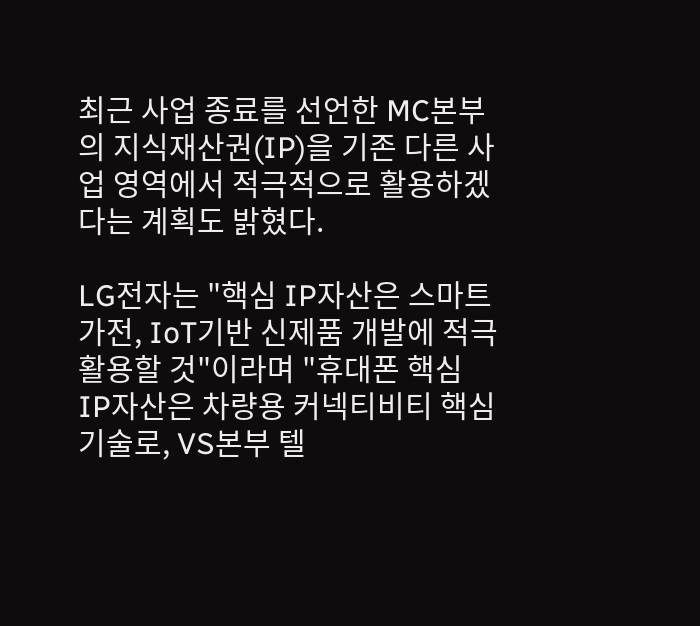최근 사업 종료를 선언한 MC본부의 지식재산권(IP)을 기존 다른 사업 영역에서 적극적으로 활용하겠다는 계획도 밝혔다.

LG전자는 "핵심 IP자산은 스마트가전, IoT기반 신제품 개발에 적극 활용할 것"이라며 "휴대폰 핵심 IP자산은 차량용 커넥티비티 핵심 기술로, VS본부 텔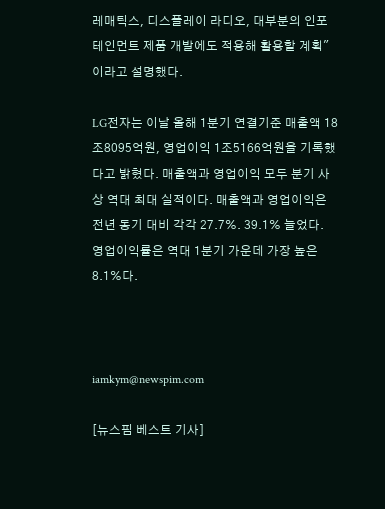레매틱스, 디스플레이 라디오, 대부분의 인포테인먼트 제품 개발에도 적용해 활용할 계획"이라고 설명했다.

LG전자는 이날 올해 1분기 연결기준 매출액 18조8095억원, 영업이익 1조5166억원을 기록했다고 밝혔다. 매출액과 영업이익 모두 분기 사상 역대 최대 실적이다. 매출액과 영업이익은 전년 동기 대비 각각 27.7%. 39.1% 늘었다. 영업이익률은 역대 1분기 가운데 가장 높은 8.1%다.



iamkym@newspim.com

[뉴스핌 베스트 기사]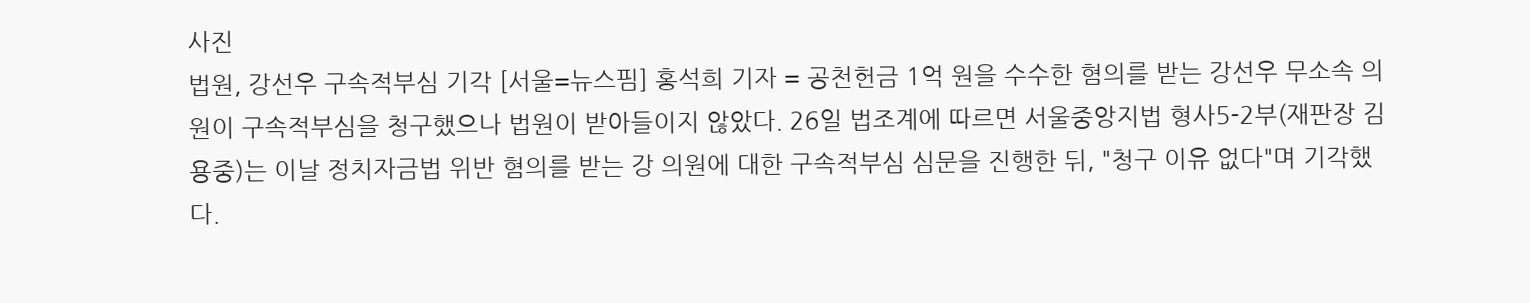사진
법원, 강선우 구속적부심 기각 [서울=뉴스핌] 홍석희 기자 = 공천헌금 1억 원을 수수한 혐의를 받는 강선우 무소속 의원이 구속적부심을 청구했으나 법원이 받아들이지 않았다. 26일 법조계에 따르면 서울중앙지법 형사5-2부(재판장 김용중)는 이날 정치자금법 위반 혐의를 받는 강 의원에 대한 구속적부심 심문을 진행한 뒤, "청구 이유 없다"며 기각했다.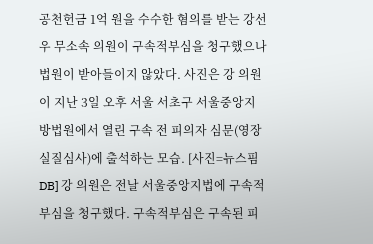공천헌금 1억 원을 수수한 혐의를 받는 강선우 무소속 의원이 구속적부심을 청구했으나 법원이 받아들이지 않았다. 사진은 강 의원이 지난 3일 오후 서울 서초구 서울중앙지방법원에서 열린 구속 전 피의자 심문(영장실질심사)에 출석하는 모습. [사진=뉴스핌 DB] 강 의원은 전날 서울중앙지법에 구속적부심을 청구했다. 구속적부심은 구속된 피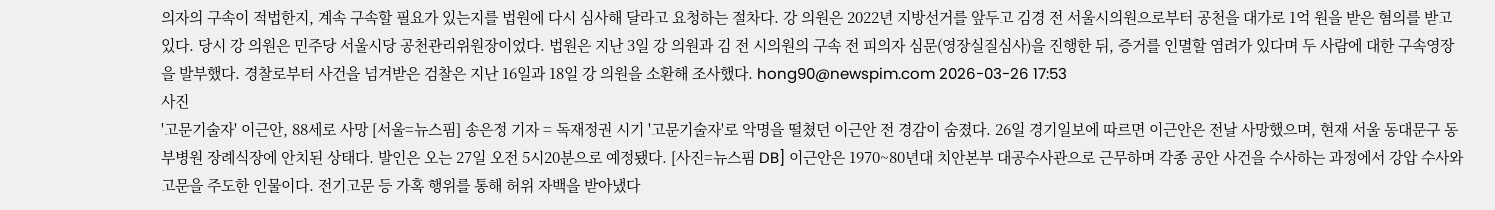의자의 구속이 적법한지, 계속 구속할 필요가 있는지를 법원에 다시 심사해 달라고 요청하는 절차다. 강 의원은 2022년 지방선거를 앞두고 김경 전 서울시의원으로부터 공천을 대가로 1억 원을 받은 혐의를 받고 있다. 당시 강 의원은 민주당 서울시당 공천관리위원장이었다. 법원은 지난 3일 강 의원과 김 전 시의원의 구속 전 피의자 심문(영장실질심사)을 진행한 뒤, 증거를 인멸할 염려가 있다며 두 사람에 대한 구속영장을 발부했다. 경찰로부터 사건을 넘겨받은 검찰은 지난 16일과 18일 강 의원을 소환해 조사했다. hong90@newspim.com 2026-03-26 17:53
사진
'고문기술자' 이근안, 88세로 사망 [서울=뉴스핌] 송은정 기자 = 독재정권 시기 '고문기술자'로 악명을 떨쳤던 이근안 전 경감이 숨졌다. 26일 경기일보에 따르면 이근안은 전날 사망했으며, 현재 서울 동대문구 동부병원 장례식장에 안치된 상태다. 발인은 오는 27일 오전 5시20분으로 예정됐다. [사진=뉴스핌 DB] 이근안은 1970~80년대 치안본부 대공수사관으로 근무하며 각종 공안 사건을 수사하는 과정에서 강압 수사와 고문을 주도한 인물이다. 전기고문 등 가혹 행위를 통해 허위 자백을 받아냈다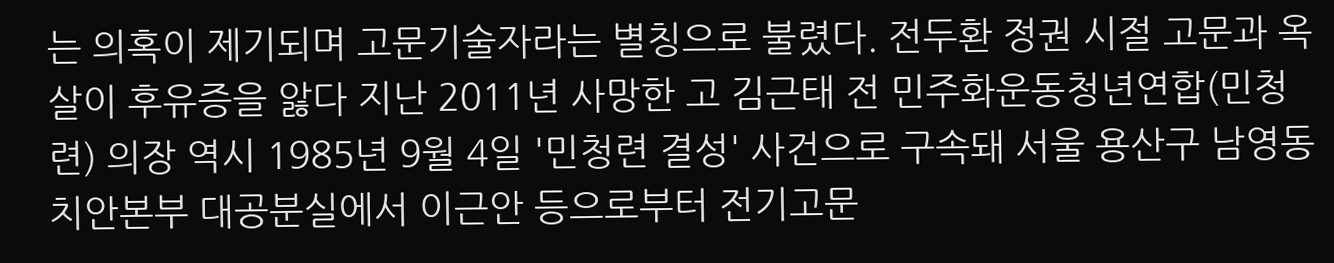는 의혹이 제기되며 고문기술자라는 별칭으로 불렸다. 전두환 정권 시절 고문과 옥살이 후유증을 앓다 지난 2011년 사망한 고 김근태 전 민주화운동청년연합(민청련) 의장 역시 1985년 9월 4일 '민청련 결성' 사건으로 구속돼 서울 용산구 남영동 치안본부 대공분실에서 이근안 등으로부터 전기고문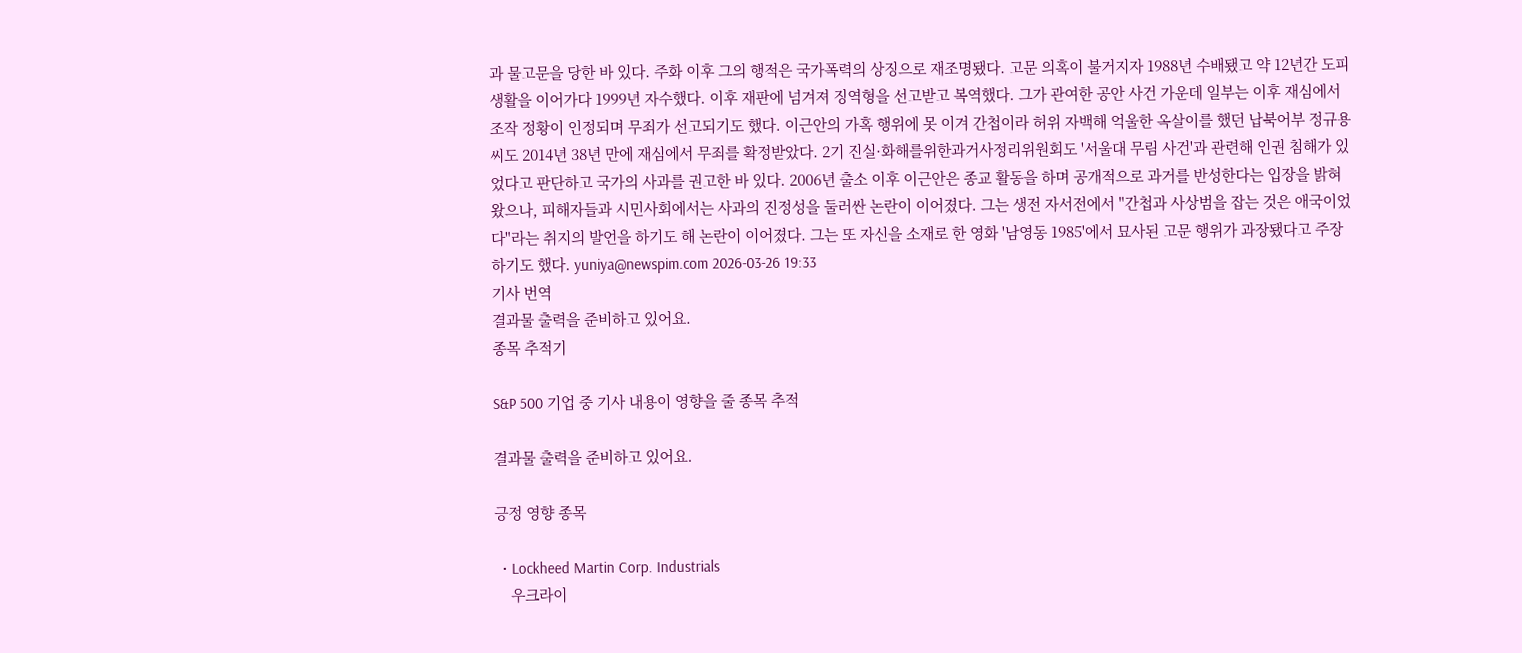과 물고문을 당한 바 있다. 주화 이후 그의 행적은 국가폭력의 상징으로 재조명됐다. 고문 의혹이 불거지자 1988년 수배됐고 약 12년간 도피 생활을 이어가다 1999년 자수했다. 이후 재판에 넘겨져 징역형을 선고받고 복역했다. 그가 관여한 공안 사건 가운데 일부는 이후 재심에서 조작 정황이 인정되며 무죄가 선고되기도 했다. 이근안의 가혹 행위에 못 이겨 간첩이라 허위 자백해 억울한 옥살이를 했던 납북어부 정규용씨도 2014년 38년 만에 재심에서 무죄를 확정받았다. 2기 진실·화해를위한과거사정리위원회도 '서울대 무림 사건'과 관련해 인권 침해가 있었다고 판단하고 국가의 사과를 권고한 바 있다. 2006년 출소 이후 이근안은 종교 활동을 하며 공개적으로 과거를 반성한다는 입장을 밝혀왔으나, 피해자들과 시민사회에서는 사과의 진정성을 둘러싼 논란이 이어졌다. 그는 생전 자서전에서 "간첩과 사상범을 잡는 것은 애국이었다"라는 취지의 발언을 하기도 해 논란이 이어졌다. 그는 또 자신을 소재로 한 영화 '남영동 1985'에서 묘사된 고문 행위가 과장됐다고 주장하기도 했다. yuniya@newspim.com 2026-03-26 19:33
기사 번역
결과물 출력을 준비하고 있어요.
종목 추적기

S&P 500 기업 중 기사 내용이 영향을 줄 종목 추적

결과물 출력을 준비하고 있어요.

긍정 영향 종목

  • Lockheed Martin Corp. Industrials
    우크라이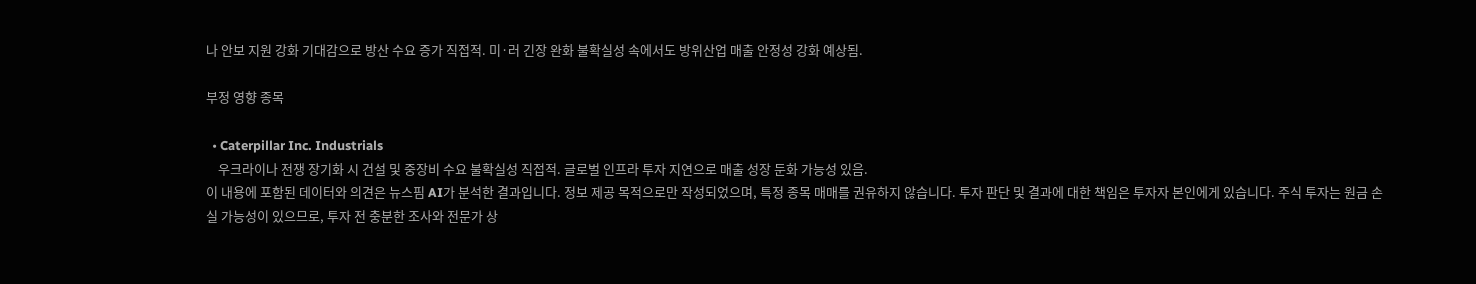나 안보 지원 강화 기대감으로 방산 수요 증가 직접적. 미·러 긴장 완화 불확실성 속에서도 방위산업 매출 안정성 강화 예상됨.

부정 영향 종목

  • Caterpillar Inc. Industrials
    우크라이나 전쟁 장기화 시 건설 및 중장비 수요 불확실성 직접적. 글로벌 인프라 투자 지연으로 매출 성장 둔화 가능성 있음.
이 내용에 포함된 데이터와 의견은 뉴스핌 AI가 분석한 결과입니다. 정보 제공 목적으로만 작성되었으며, 특정 종목 매매를 권유하지 않습니다. 투자 판단 및 결과에 대한 책임은 투자자 본인에게 있습니다. 주식 투자는 원금 손실 가능성이 있으므로, 투자 전 충분한 조사와 전문가 상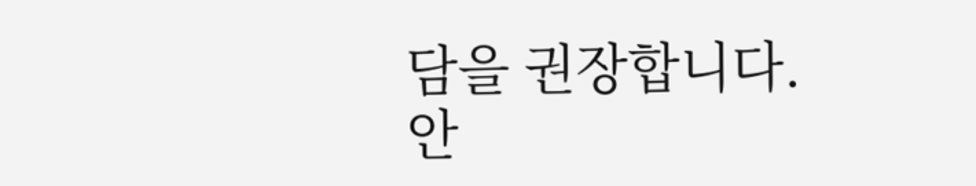담을 권장합니다.
안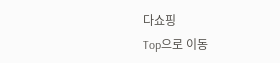다쇼핑
Top으로 이동